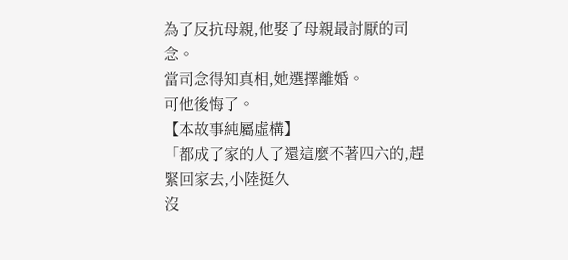為了反抗母親,他娶了母親最討厭的司念。
當司念得知真相,她選擇離婚。
可他後悔了。
【本故事純屬虛構】
「都成了家的人了還這麼不著四六的,趕緊回家去,小陸挺久
沒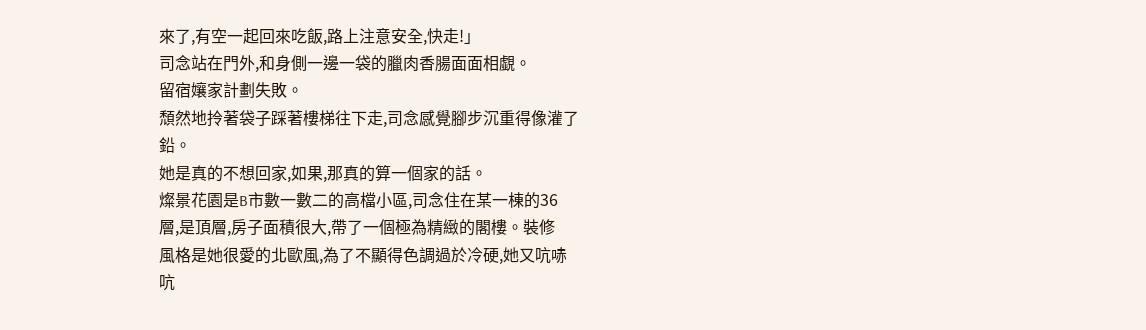來了,有空一起回來吃飯,路上注意安全,快走!」
司念站在門外,和身側一邊一袋的臘肉香腸面面相覷。
留宿孃家計劃失敗。
頹然地拎著袋子踩著樓梯往下走,司念感覺腳步沉重得像灌了
鉛。
她是真的不想回家,如果,那真的算一個家的話。
燦景花園是B市數一數二的高檔小區,司念住在某一棟的36
層,是頂層,房子面積很大,帶了一個極為精緻的閣樓。裝修
風格是她很愛的北歐風,為了不顯得色調過於冷硬,她又吭哧
吭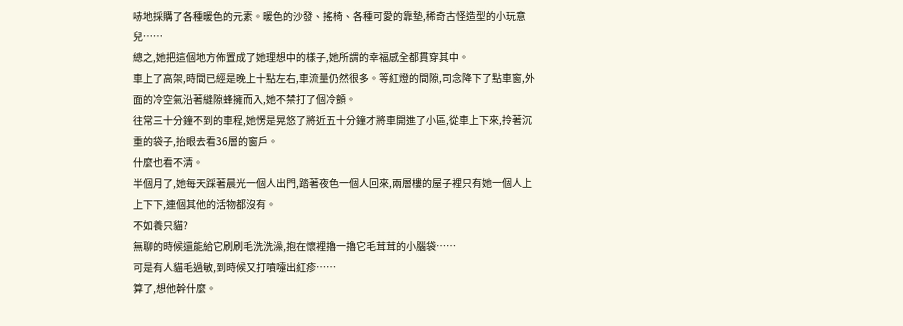哧地採購了各種暖色的元素。暖色的沙發、搖椅、各種可愛的靠墊,稀奇古怪造型的小玩意兒……
總之,她把這個地方佈置成了她理想中的樣子,她所謂的幸福感全都貫穿其中。
車上了高架,時間已經是晚上十點左右,車流量仍然很多。等紅燈的間隙,司念降下了點車窗,外面的冷空氣沿著縫隙蜂擁而入,她不禁打了個冷顫。
往常三十分鐘不到的車程,她愣是晃悠了將近五十分鐘才將車開進了小區,從車上下來,拎著沉重的袋子,抬眼去看36層的窗戶。
什麼也看不清。
半個月了,她每天踩著晨光一個人出門,踏著夜色一個人回來,兩層樓的屋子裡只有她一個人上上下下,連個其他的活物都沒有。
不如養只貓?
無聊的時候還能給它刷刷毛洗洗澡,抱在懷裡擼一擼它毛茸茸的小腦袋……
可是有人貓毛過敏,到時候又打噴嚏出紅疹……
算了,想他幹什麼。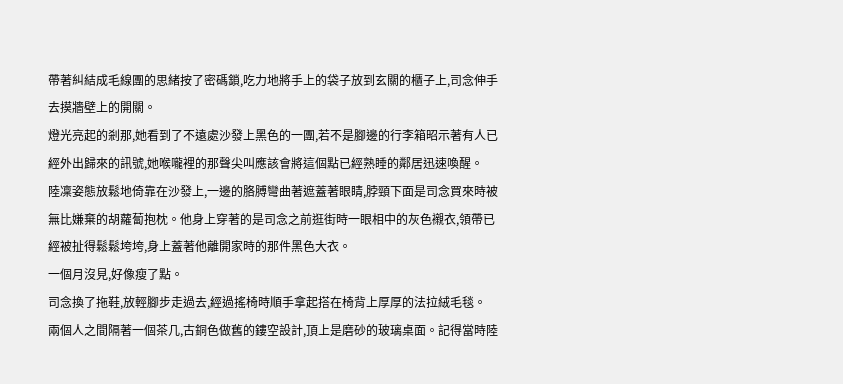帶著糾結成毛線團的思緒按了密碼鎖,吃力地將手上的袋子放到玄關的櫃子上,司念伸手去摸牆壁上的開關。
燈光亮起的剎那,她看到了不遠處沙發上黑色的一團,若不是腳邊的行李箱昭示著有人已經外出歸來的訊號,她喉嚨裡的那聲尖叫應該會將這個點已經熟睡的鄰居迅速喚醒。
陸凜姿態放鬆地倚靠在沙發上,一邊的胳膊彎曲著遮蓋著眼睛,脖頸下面是司念買來時被無比嫌棄的胡蘿蔔抱枕。他身上穿著的是司念之前逛街時一眼相中的灰色襯衣,領帶已經被扯得鬆鬆垮垮,身上蓋著他離開家時的那件黑色大衣。
一個月沒見,好像瘦了點。
司念換了拖鞋,放輕腳步走過去,經過搖椅時順手拿起搭在椅背上厚厚的法拉絨毛毯。
兩個人之間隔著一個茶几,古銅色做舊的鏤空設計,頂上是磨砂的玻璃桌面。記得當時陸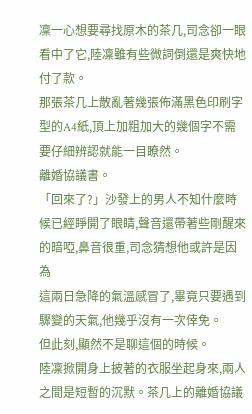凜一心想要尋找原木的茶几,司念卻一眼看中了它,陸凜雖有些微詞倒還是爽快地付了款。
那張茶几上散亂著幾張佈滿黑色印刷字型的A4紙,頂上加粗加大的幾個字不需要仔細辨認就能一目瞭然。
離婚協議書。
「回來了?」沙發上的男人不知什麼時候已經睜開了眼睛,聲音還帶著些剛醒來的暗啞,鼻音很重,司念猜想他或許是因為
這兩日急降的氣溫感冒了,畢竟只要遇到驟變的天氣,他幾乎沒有一次倖免。
但此刻,顯然不是聊這個的時候。
陸凜掀開身上披著的衣服坐起身來,兩人之間是短暫的沉默。茶几上的離婚協議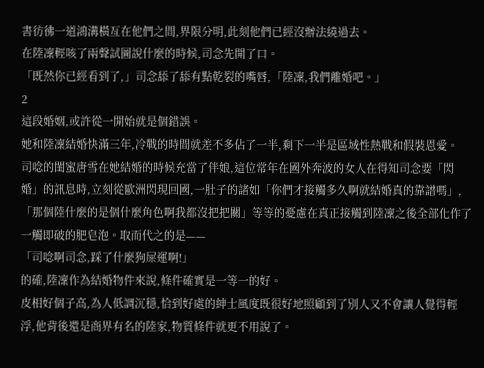書彷彿一道鴻溝橫亙在他們之間,界限分明,此刻他們已經沒辦法繞過去。
在陸凜輕咳了兩聲試圖說什麼的時候,司念先開了口。
「既然你已經看到了,」司念舔了舔有點乾裂的嘴唇,「陸凜,我們離婚吧。」
2
這段婚姻,或許從一開始就是個錯誤。
她和陸凜結婚快滿三年,冷戰的時間就差不多佔了一半,剩下一半是區域性熱戰和假裝恩愛。
司唸的閨蜜唐雪在她結婚的時候充當了伴娘,這位常年在國外奔波的女人在得知司念要「閃婚」的訊息時,立刻從歐洲閃現回國,一肚子的諸如「你們才接觸多久啊就結婚真的靠譜嗎」,「那個陸什麼的是個什麼角色啊我都沒把把關」等等的憂慮在真正接觸到陸凜之後全部化作了一觸即破的肥皂泡。取而代之的是——
「司唸啊司念,踩了什麼狗屎運啊!」
的確,陸凜作為結婚物件來說,條件確實是一等一的好。
皮相好個子高,為人低調沉穩,恰到好處的紳士風度既很好地照顧到了別人又不會讓人覺得輕浮,他背後還是商界有名的陸家,物質條件就更不用說了。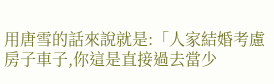用唐雪的話來說就是:「人家結婚考慮房子車子,你這是直接過去當少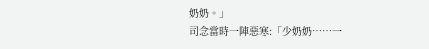奶奶。」
司念當時一陣惡寒:「少奶奶……一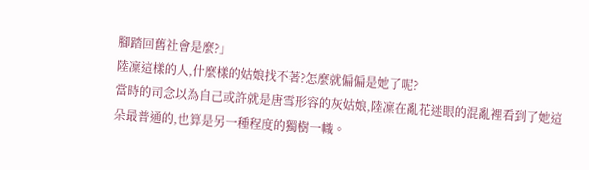腳踏回舊社會是麼?」
陸凜這樣的人,什麼樣的姑娘找不著?怎麼就偏偏是她了呢?
當時的司念以為自己或許就是唐雪形容的灰姑娘,陸凜在亂花迷眼的混亂裡看到了她這朵最普通的,也算是另一種程度的獨樹一幟。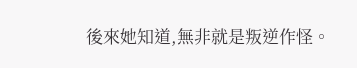後來她知道,無非就是叛逆作怪。